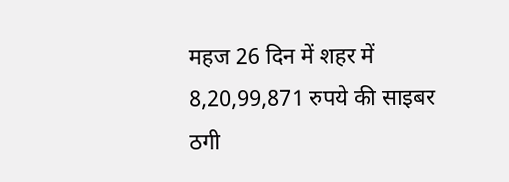महज 26 दिन में शहर में 8,20,99,871 रुपये की साइबर ठगी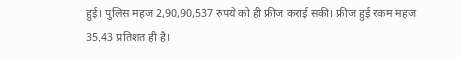हुई। पुलिस महज 2,90,90,537 रुपये को ही फ्रीज कराई सकी। फ्रीज हुई रकम महज 35.43 प्रतिशत ही है।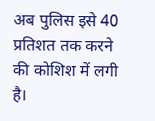अब पुलिस इसे 40 प्रतिशत तक करने की कोशिश में लगी है।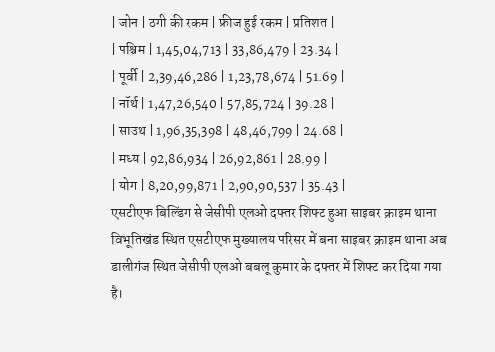| जोन | ठगी की रकम | फ्रीज हुई रकम | प्रतिशत |
| पश्चिम | 1,45,04,713 | 33,86,479 | 23.34 |
| पूर्वी | 2,39,46,286 | 1,23,78,674 | 51.69 |
| नॉर्थ | 1,47,26,540 | 57,85,724 | 39.28 |
| साउथ | 1,96,35,398 | 48,46,799 | 24.68 |
| मध्य | 92,86,934 | 26,92,861 | 28.99 |
| योग | 8,20,99,871 | 2,90,90,537 | 35.43 |
एसटीएफ बिल्डिंग से जेसीपी एलओ दफ्तर शिफ्ट हुआ साइबर क्राइम थाना
विभूतिखंड स्थित एसटीएफ मुख्यालय परिसर में बना साइबर क्राइम थाना अब डालीगंज स्थित जेसीपी एलओ बबलू कुमार के दफ्तर में शिफ्ट कर दिया गया है।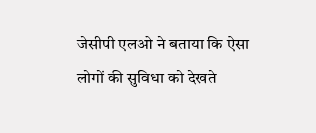जेसीपी एलओ ने बताया कि ऐसा लोगों की सुविधा को देखते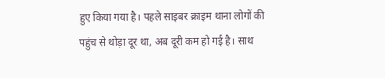हुए किया गया है। पहले साइबर क्राइम थाना लोगों की पहुंच से थोड़ा दूर था, अब दूरी कम हो गई है। साथ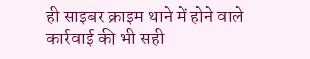ही साइबर क्राइम थाने में होने वाले कार्रवाई की भी सही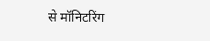से मॉनिटरिंग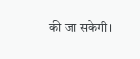की जा सकेगी।